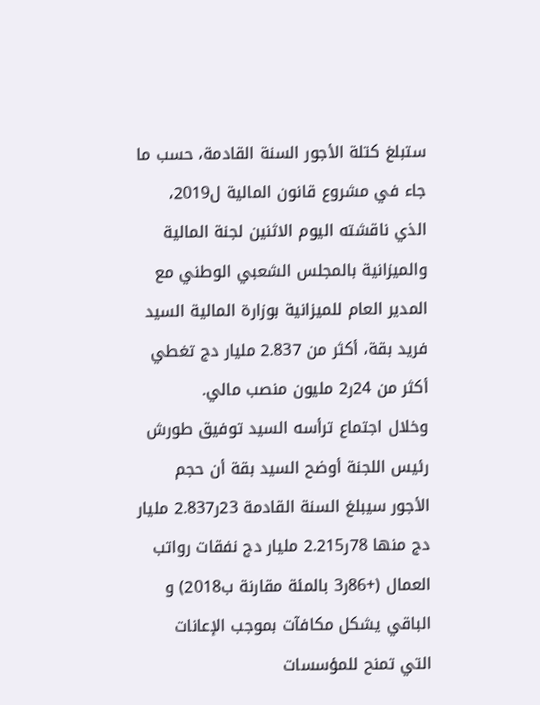ستبلغ كتلة الأجور السنة القادمة، حسب ما جاء في مشروع قانون المالية ل2019، الذي ناقشته اليوم الاثنين لجنة المالية والميزانية بالمجلس الشعبي الوطني مع المدير العام للميزانية بوزارة المالية السيد فريد بقة، أكثر من 2.837 مليار دج تغطي أكثر من 24ر2 مليون منصب مالي.
وخلال اجتماع ترأسه السيد توفيق طورش رئيس اللجنة أوضح السيد بقة أن حجم الأجور سيبلغ السنة القادمة 23ر2.837 مليار دج منها 78ر2.215 مليار دج نفقات رواتب العمال (+86ر3 بالمئة مقارنة ب2018) و الباقي يشكل مكافآت بموجب الإعانات التي تمنح للمؤسسات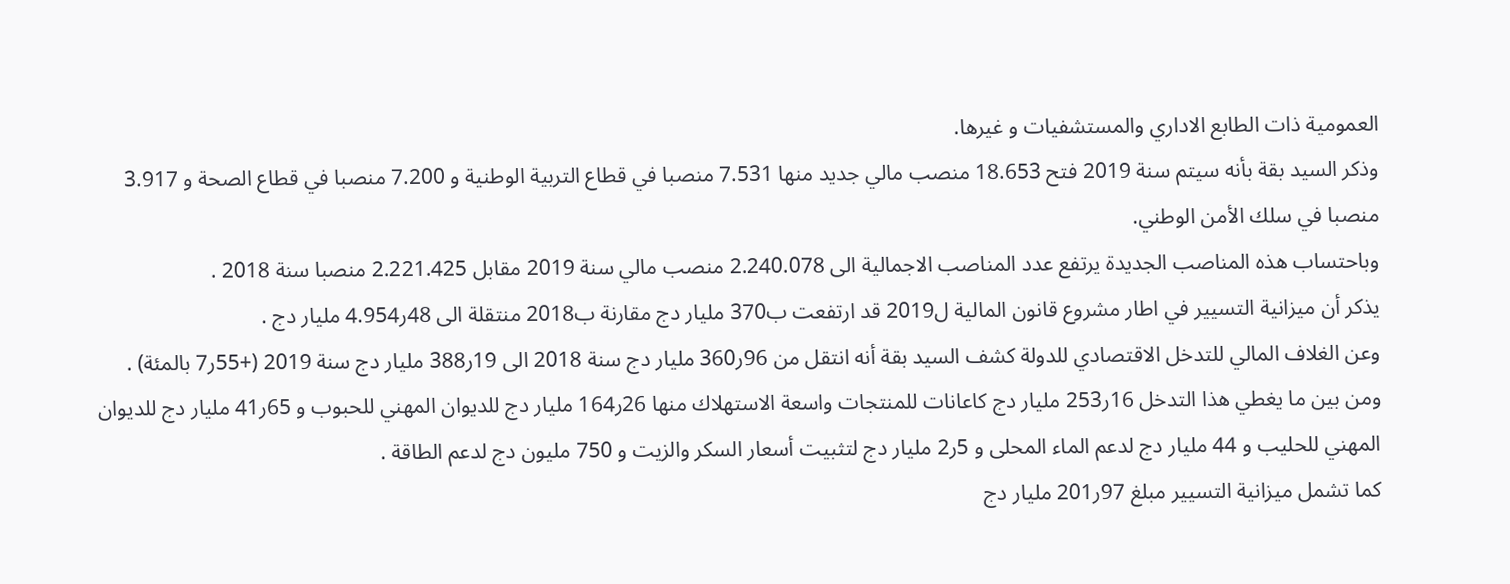العمومية ذات الطابع الاداري والمستشفيات و غيرها.
وذكر السيد بقة بأنه سيتم سنة 2019 فتح 18.653 منصب مالي جديد منها 7.531 منصبا في قطاع التربية الوطنية و 7.200 منصبا في قطاع الصحة و 3.917 منصبا في سلك الأمن الوطني.
وباحتساب هذه المناصب الجديدة يرتفع عدد المناصب الاجمالية الى 2.240.078 منصب مالي سنة 2019 مقابل 2.221.425 منصبا سنة 2018 .
يذكر أن ميزانية التسيير في اطار مشروع قانون المالية ل2019 قد ارتفعت ب370 مليار دج مقارنة ب2018 منتقلة الى 48ر4.954 مليار دج .
وعن الغلاف المالي للتدخل الاقتصادي للدولة كشف السيد بقة أنه انتقل من 96ر360 مليار دج سنة 2018 الى 19ر388 مليار دج سنة 2019 (+55ر7 بالمئة) .
ومن بين ما يغطي هذا التدخل 16ر253 مليار دج كاعانات للمنتجات واسعة الاستهلاك منها 26ر164 مليار دج للديوان المهني للحبوب و 65ر41 مليار دج للديوان المهني للحليب و 44 مليار دج لدعم الماء المحلى و 5ر2 مليار دج لتثبيت أسعار السكر والزيت و 750 مليون دج لدعم الطاقة .
كما تشمل ميزانية التسيير مبلغ 97ر201 مليار دج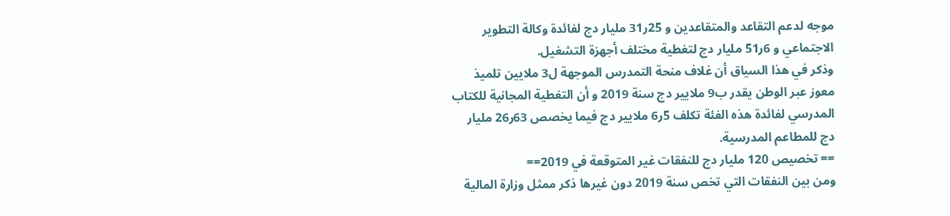موجه لدعم التقاعد والمتقاعدين و 25ر31 مليار دج لفائدة وكالة التطوير الاجتماعي و 6ر51 مليار دج لتغطية مختلف أجهزة التشغيل.
وذكر في هذا السياق أن غلاف منحة التمدرس الموجهة ل3 ملايين تلميذ معوز عبر الوطن يقدر ب9 ملايير دج سنة 2019 و أن التغطية المجانية للكتاب المدرسي لفائدة هذه الفئة تكلف 5ر6 ملايير دج فيما يخصص 63ر26 مليار دج للمطاعم المدرسية.
== تخصيص 120 مليار دج للنفقات غير المتوقعة في 2019==
ومن بين النفقات التي تخص سنة 2019 دون غيرها ذكر ممثل وزارة المالية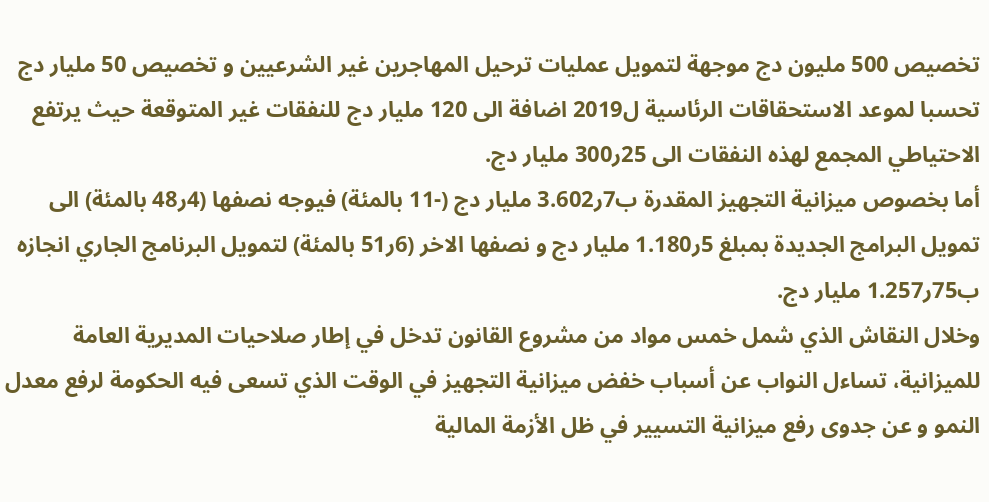تخصيص 500 مليون دج موجهة لتمويل عمليات ترحيل المهاجرين غير الشرعيين و تخصيص 50 مليار دج تحسبا لموعد الاستحقاقات الرئاسية ل2019 اضافة الى 120 مليار دج للنفقات غير المتوقعة حيث يرتفع الاحتياطي المجمع لهذه النفقات الى 25ر300 مليار دج.
أما بخصوص ميزانية التجهيز المقدرة ب7ر3.602 مليار دج (-11 بالمئة) فيوجه نصفها (4ر48 بالمئة) الى تمويل البرامج الجديدة بمبلغ 5ر1.180 مليار دج و نصفها الاخر (6ر51 بالمئة) لتمويل البرنامج الجاري انجازه ب75ر1.257 مليار دج.
وخلال النقاش الذي شمل خمس مواد من مشروع القانون تدخل في إطار صلاحيات المديرية العامة للميزانية، تساءل النواب عن أسباب خفض ميزانية التجهيز في الوقت الذي تسعى فيه الحكومة لرفع معدل النمو و عن جدوى رفع ميزانية التسيير في ظل الأزمة المالية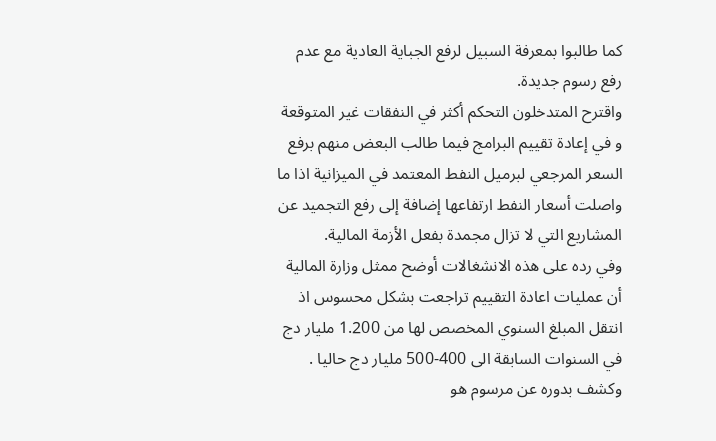كما طالبوا بمعرفة السبيل لرفع الجباية العادية مع عدم رفع رسوم جديدة.
واقترح المتدخلون التحكم أكثر في النفقات غير المتوقعة و في إعادة تقييم البرامج فيما طالب البعض منهم برفع السعر المرجعي لبرميل النفط المعتمد في الميزانية اذا ما واصلت أسعار النفط ارتفاعها إضافة إلى رفع التجميد عن المشاريع التي لا تزال مجمدة بفعل الأزمة المالية.
وفي رده على هذه الانشغالات أوضح ممثل وزارة المالية أن عمليات اعادة التقييم تراجعت بشكل محسوس اذ انتقل المبلغ السنوي المخصص لها من 1.200 مليار دج في السنوات السابقة الى 400-500 مليار دج حاليا .
وكشف بدوره عن مرسوم هو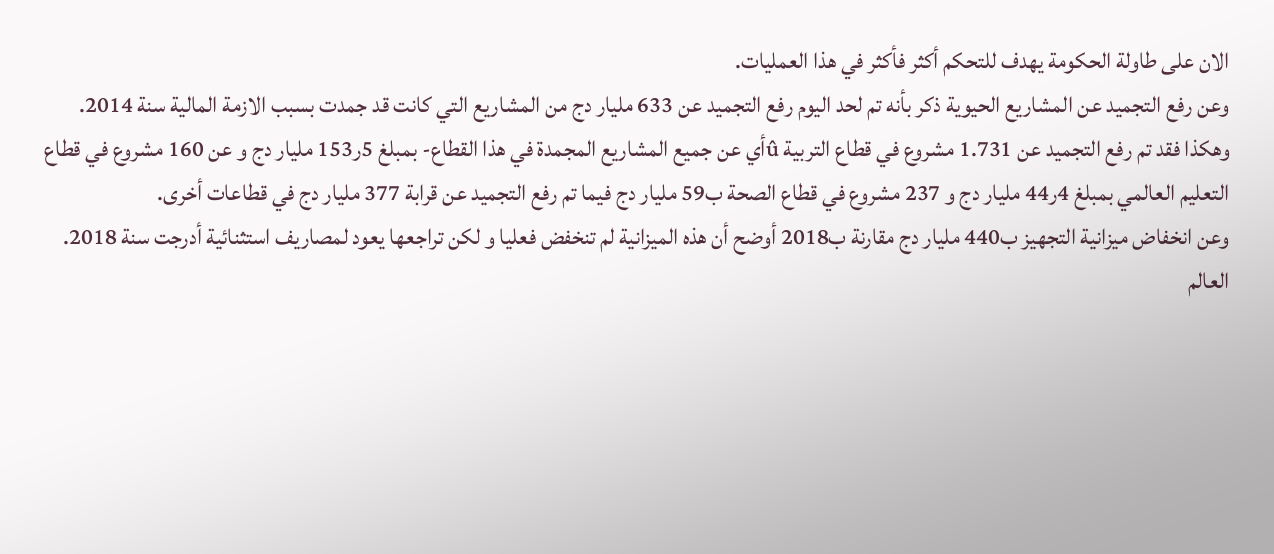الان على طاولة الحكومة يهدف للتحكم أكثر فأكثر في هذا العمليات.
وعن رفع التجميد عن المشاريع الحيوية ذكر بأنه تم لحد اليوم رفع التجميد عن 633 مليار دج من المشاريع التي كانت قد جمدت بسبب الازمة المالية سنة 2014.
وهكذا فقد تم رفع التجميد عن 1.731 مشروع في قطاع التربية ûأي عن جميع المشاريع المجمدة في هذا القطاع- بمبلغ 5ر153 مليار دج و عن 160 مشروع في قطاع التعليم العالمي بمبلغ 4ر44 مليار دج و 237 مشروع في قطاع الصحة ب59 مليار دج فيما تم رفع التجميد عن قرابة 377 مليار دج في قطاعات أخرى.
وعن انخفاض ميزانية التجهيز ب440 مليار دج مقارنة ب2018 أوضح أن هذه الميزانية لم تنخفض فعليا و لكن تراجعها يعود لمصاريف استثنائية أدرجت سنة 2018.
العالم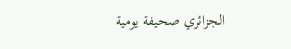الجزائري صحيفة يومية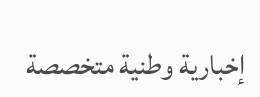إخبارية وطنية متخصصة